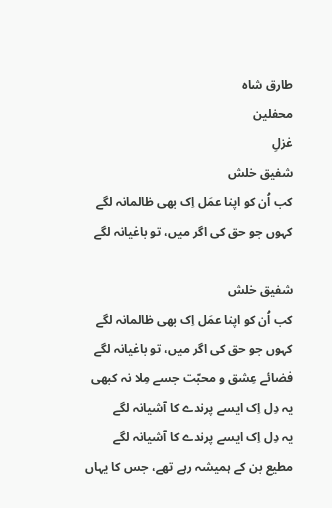طارق شاہ
محفلین
غزلِ
شفیق خلش
کب اُن کو اپنا عمَل اِک بھی ظالمانہ لگے
کہوں جو حق کی اگر میں، تو باغیانہ لگے

شفیق خلش
کب اُن کو اپنا عمَل اِک بھی ظالمانہ لگے
کہوں جو حق کی اگر میں، تو باغیانہ لگے
فضائے عِشق و محبّت جسے مِلا نہ کبھی
یہ دِل اِک ایسے پرندے کا آشیانہ لگے
یہ دِل اِک ایسے پرندے کا آشیانہ لگے
مطیع بن کے ہمیشہ رہے تھے، جس کا یہاں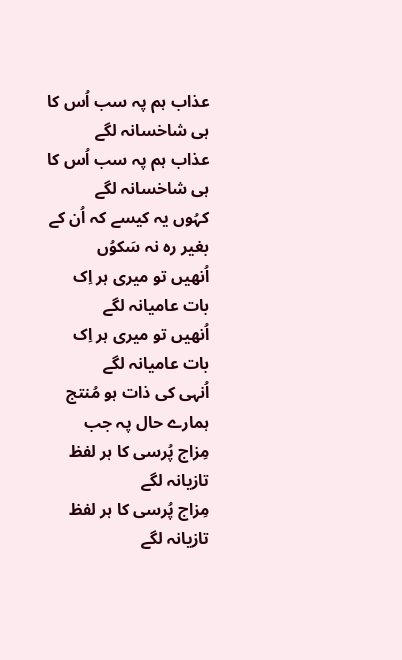عذاب ہم پہ سب اُس کا ہی شاخسانہ لگے
عذاب ہم پہ سب اُس کا ہی شاخسانہ لگے
کہُوں یہ کیسے کہ اُن کے بغیر رہ نہ سَکوُں
اُنھیں تو میری ہر اِک بات عامیانہ لگے
اُنھیں تو میری ہر اِک بات عامیانہ لگے
اُنہی کی ذات ہو مُنتج ہمارے حال پہ جب
مِزاج پُرسی کا ہر لفظ تازیانہ لگے
مِزاج پُرسی کا ہر لفظ تازیانہ لگے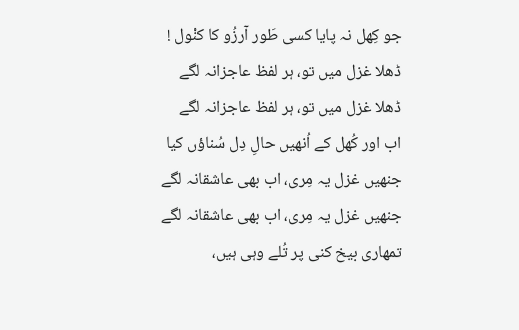جو کِھل نہ پایا کسی طَور آرزُو کا کنْول !
ڈھلا غزل میں تو، ہر لفظ عاجزانہ لگے
ڈھلا غزل میں تو، ہر لفظ عاجزانہ لگے
اب اور کُھل کے اُنھیں حالِ دِل سُناؤں کیا
جنھیں غزل یہ مِری، اب بھی عاشقانہ لگے
جنھیں غزل یہ مِری، اب بھی عاشقانہ لگے
تمھاری بیخ کنی پر تُلے وہی ہیں،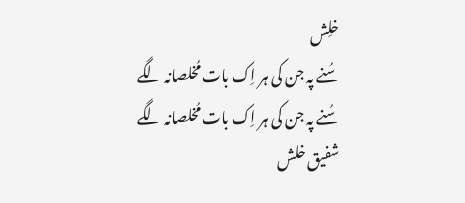خلِش
سُنے پہ جن کی ہر اِک بات مُخلصانہ لگے
سُنے پہ جن کی ہر اِک بات مُخلصانہ لگے
شفیق خلش